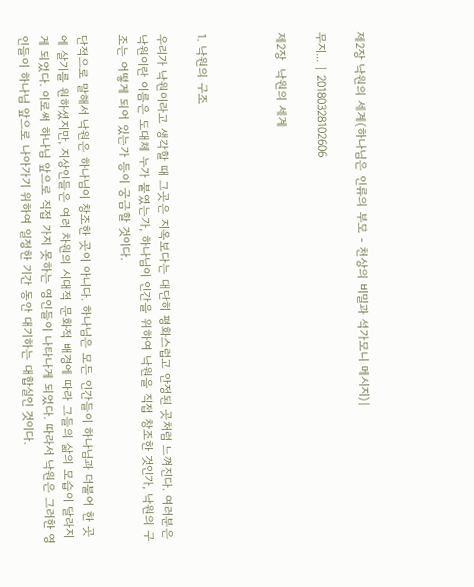제2장 낙원의 세계(하나님은 인류의 부모 - 천상의 비밀과 석가모니 메시지)|

무지... | 20180328102606

제2장  낙원의 세계



1. 낙원의 구조

우리가 낙원이라고 생각할 때 그곳은 지옥보다는 대단히 평화스럽고 안정된 곳처럼 느껴진다. 여러분은 낙원이란 이름은 도대체 누가 붙였는가, 하나님이 인간을 위하여 낙원을 직접 창조한 것인가, 낙원의 구조는 어떻게 되어 있는가 등이 궁금할 것이다.

단적으로 말해서 낙원은 하나님이 창조한 곳이 아니다. 하나님은 모든 인간들이 하나님과 더불어 한 곳에 살기를 원하셨지만, 지상인들은 여러 차원의 시대적 문화적 배경에 따라 그들의 삶의 모습이 달라지게 되었다. 이로써 하나님 앞으로 직접 가지 못하는 영인들이 나타나게 되었다. 따라서 낙원은 그러한 영인들이 하나님 앞으로 나아가기 위하여 일정한 기간 동안 대기하는 대합실인 것이다.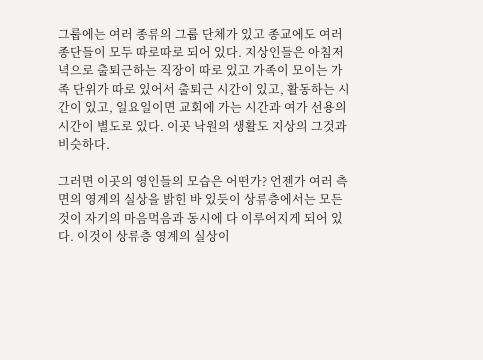그룹에는 여러 종류의 그룹 단체가 있고 종교에도 여러 종단들이 모두 따로따로 되어 있다. 지상인들은 아침저녁으로 출퇴근하는 직장이 따로 있고 가족이 모이는 가족 단위가 따로 있어서 출퇴근 시간이 있고, 활동하는 시간이 있고, 일요일이면 교회에 가는 시간과 여가 선용의 시간이 별도로 있다. 이곳 낙원의 생활도 지상의 그것과 비슷하다.

그러면 이곳의 영인들의 모습은 어떤가? 언젠가 여러 측면의 영계의 실상을 밝힌 바 있듯이 상류층에서는 모든 것이 자기의 마음먹음과 동시에 다 이루어지게 되어 있다. 이것이 상류층 영계의 실상이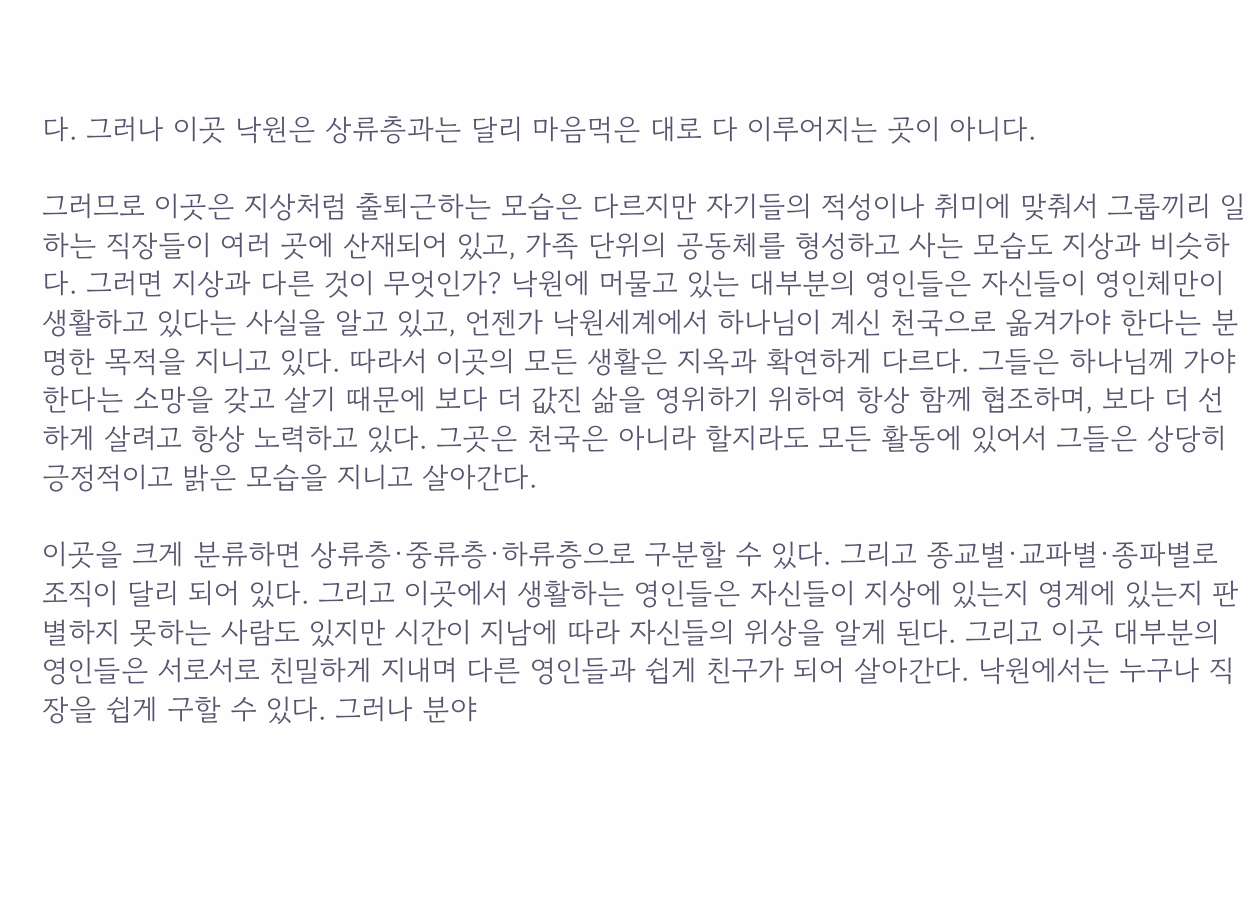다. 그러나 이곳 낙원은 상류층과는 달리 마음먹은 대로 다 이루어지는 곳이 아니다.

그러므로 이곳은 지상처럼 출퇴근하는 모습은 다르지만 자기들의 적성이나 취미에 맞춰서 그룹끼리 일하는 직장들이 여러 곳에 산재되어 있고, 가족 단위의 공동체를 형성하고 사는 모습도 지상과 비슷하다. 그러면 지상과 다른 것이 무엇인가? 낙원에 머물고 있는 대부분의 영인들은 자신들이 영인체만이 생활하고 있다는 사실을 알고 있고, 언젠가 낙원세계에서 하나님이 계신 천국으로 옮겨가야 한다는 분명한 목적을 지니고 있다. 따라서 이곳의 모든 생활은 지옥과 확연하게 다르다. 그들은 하나님께 가야 한다는 소망을 갖고 살기 때문에 보다 더 값진 삶을 영위하기 위하여 항상 함께 협조하며, 보다 더 선하게 살려고 항상 노력하고 있다. 그곳은 천국은 아니라 할지라도 모든 활동에 있어서 그들은 상당히 긍정적이고 밝은 모습을 지니고 살아간다.

이곳을 크게 분류하면 상류층·중류층·하류층으로 구분할 수 있다. 그리고 종교별·교파별·종파별로 조직이 달리 되어 있다. 그리고 이곳에서 생활하는 영인들은 자신들이 지상에 있는지 영계에 있는지 판별하지 못하는 사람도 있지만 시간이 지남에 따라 자신들의 위상을 알게 된다. 그리고 이곳 대부분의 영인들은 서로서로 친밀하게 지내며 다른 영인들과 쉽게 친구가 되어 살아간다. 낙원에서는 누구나 직장을 쉽게 구할 수 있다. 그러나 분야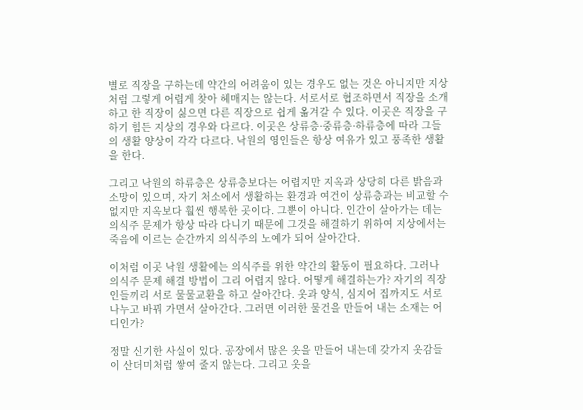별로 직장을 구하는데 약간의 어려움이 있는 경우도 없는 것은 아니지만 지상처럼 그렇게 어렵게 찾아 헤매지는 않는다. 서로서로 협조하면서 직장을 소개하고 한 직장이 싫으면 다른 직장으로 쉽게 옮겨갈 수 있다. 이곳은 직장을 구하기 힘든 지상의 경우와 다르다. 이곳은 상류층·중류층·하류층에 따라 그들의 생활 양상이 각각 다르다. 낙원의 영인들은 항상 여유가 있고 풍족한 생활을 한다.

그리고 낙원의 하류층은 상류층보다는 어렵지만 지옥과 상당히 다른 밝음과 소망이 있으며, 자기 처소에서 생활하는 환경과 여건이 상류층과는 비교할 수 없지만 지옥보다 훨씬 행복한 곳이다. 그뿐이 아니다. 인간이 살아가는 데는 의식주 문제가 항상 따라 다니기 때문에 그것을 해결하기 위하여 지상에서는 죽음에 이르는 순간까지 의식주의 노예가 되어 살아간다.

이처럼 이곳 낙원 생활에는 의식주를 위한 약간의 활동이 필요하다. 그러나 의식주 문제 해결 방법이 그리 어렵지 않다. 어떻게 해결하는가? 자기의 직장인들끼리 서로 물물교환을 하고 살아간다. 옷과 양식, 심지어 집까지도 서로 나누고 바꿔 가면서 살아간다. 그러면 이러한 물건을 만들어 내는 소재는 어디인가?

정말 신기한 사실이 있다. 공장에서 많은 옷을 만들어 내는데 갖가지 옷감들이 산더미처럼 쌓여 줄지 않는다. 그리고 옷을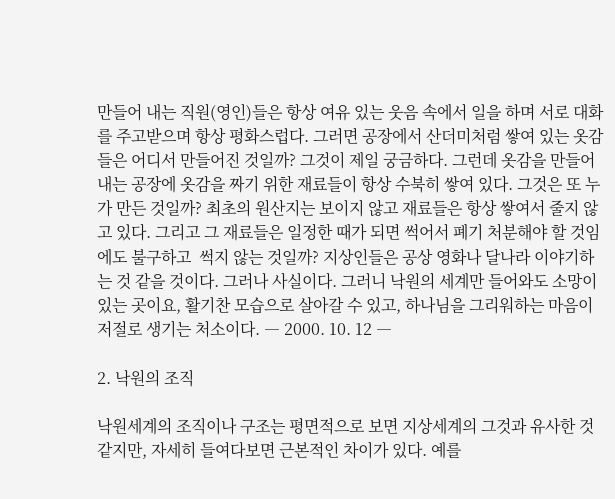만들어 내는 직원(영인)들은 항상 여유 있는 웃음 속에서 일을 하며 서로 대화를 주고받으며 항상 평화스럽다. 그러면 공장에서 산더미처럼 쌓여 있는 옷감들은 어디서 만들어진 것일까? 그것이 제일 궁금하다. 그런데 옷감을 만들어 내는 공장에 옷감을 짜기 위한 재료들이 항상 수북히 쌓여 있다. 그것은 또 누가 만든 것일까? 최초의 원산지는 보이지 않고 재료들은 항상 쌓여서 줄지 않고 있다. 그리고 그 재료들은 일정한 때가 되면 썩어서 폐기 처분해야 할 것임에도 불구하고  썩지 않는 것일까? 지상인들은 공상 영화나 달나라 이야기하는 것 같을 것이다. 그러나 사실이다. 그러니 낙원의 세계만 들어와도 소망이 있는 곳이요, 활기찬 모습으로 살아갈 수 있고, 하나님을 그리워하는 마음이 저절로 생기는 처소이다. ― 2000. 10. 12 ―

2. 낙원의 조직

낙원세계의 조직이나 구조는 평면적으로 보면 지상세계의 그것과 유사한 것 같지만, 자세히 들여다보면 근본적인 차이가 있다. 예를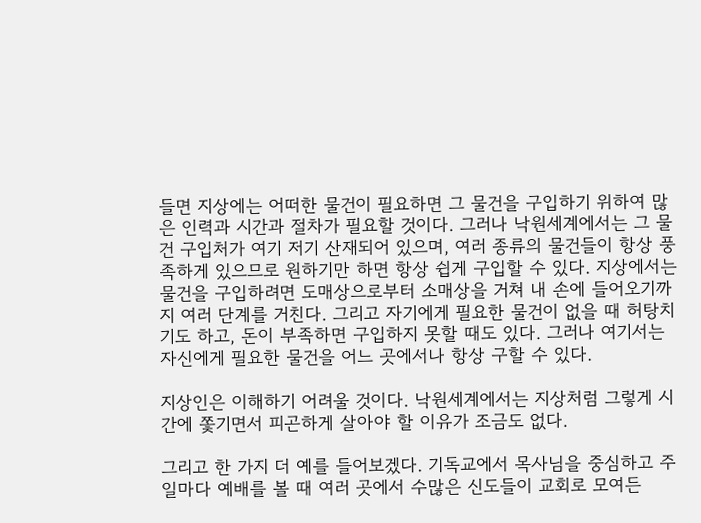들면 지상에는 어떠한 물건이 필요하면 그 물건을 구입하기 위하여 많은 인력과 시간과 절차가 필요할 것이다. 그러나 낙원세계에서는 그 물건 구입처가 여기 저기 산재되어 있으며, 여러 종류의 물건들이 항상 풍족하게 있으므로 원하기만 하면 항상 쉽게 구입할 수 있다. 지상에서는 물건을 구입하려면 도매상으로부터 소매상을 거쳐 내 손에 들어오기까지 여러 단계를 거친다. 그리고 자기에게 필요한 물건이 없을 때 허탕치기도 하고, 돈이 부족하면 구입하지 못할 때도 있다. 그러나 여기서는 자신에게 필요한 물건을 어느 곳에서나 항상 구할 수 있다.

지상인은 이해하기 어려울 것이다. 낙원세계에서는 지상처럼 그렇게 시간에 쫓기면서 피곤하게 살아야 할 이유가 조금도 없다.

그리고 한 가지 더 예를 들어보겠다. 기독교에서 목사님을 중심하고 주일마다 예배를 볼 때 여러 곳에서 수많은 신도들이 교회로 모여든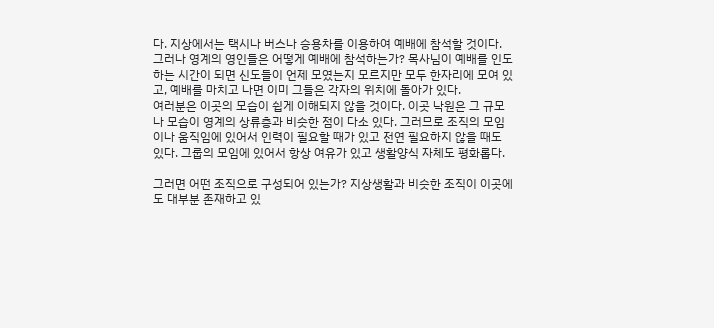다. 지상에서는 택시나 버스나 승용차를 이용하여 예배에 참석할 것이다. 그러나 영계의 영인들은 어떻게 예배에 참석하는가? 목사님이 예배를 인도하는 시간이 되면 신도들이 언제 모였는지 모르지만 모두 한자리에 모여 있고, 예배를 마치고 나면 이미 그들은 각자의 위치에 돌아가 있다.
여러분은 이곳의 모습이 쉽게 이해되지 않을 것이다. 이곳 낙원은 그 규모나 모습이 영계의 상류층과 비슷한 점이 다소 있다. 그러므로 조직의 모임이나 움직임에 있어서 인력이 필요할 때가 있고 전연 필요하지 않을 때도 있다. 그룹의 모임에 있어서 항상 여유가 있고 생활양식 자체도 평화롭다.

그러면 어떤 조직으로 구성되어 있는가? 지상생활과 비슷한 조직이 이곳에도 대부분 존재하고 있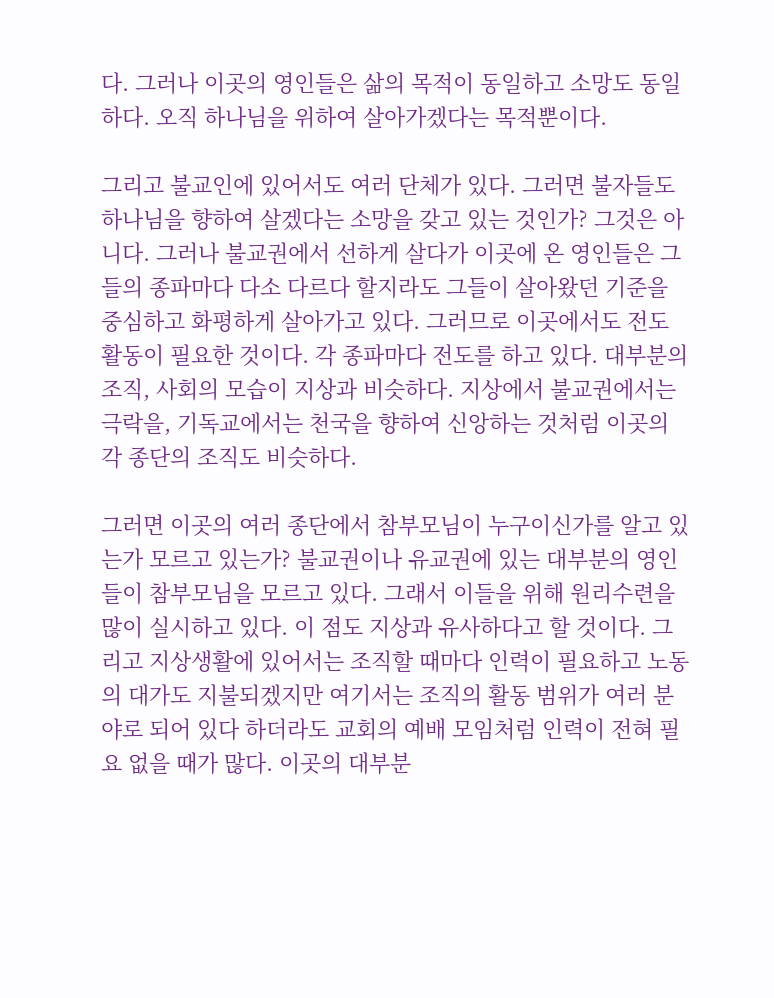다. 그러나 이곳의 영인들은 삶의 목적이 동일하고 소망도 동일하다. 오직 하나님을 위하여 살아가겠다는 목적뿐이다.

그리고 불교인에 있어서도 여러 단체가 있다. 그러면 불자들도 하나님을 향하여 살겠다는 소망을 갖고 있는 것인가? 그것은 아니다. 그러나 불교권에서 선하게 살다가 이곳에 온 영인들은 그들의 종파마다 다소 다르다 할지라도 그들이 살아왔던 기준을 중심하고 화평하게 살아가고 있다. 그러므로 이곳에서도 전도활동이 필요한 것이다. 각 종파마다 전도를 하고 있다. 대부분의 조직, 사회의 모습이 지상과 비슷하다. 지상에서 불교권에서는 극락을, 기독교에서는 천국을 향하여 신앙하는 것처럼 이곳의 각 종단의 조직도 비슷하다.

그러면 이곳의 여러 종단에서 참부모님이 누구이신가를 알고 있는가 모르고 있는가? 불교권이나 유교권에 있는 대부분의 영인들이 참부모님을 모르고 있다. 그래서 이들을 위해 원리수련을 많이 실시하고 있다. 이 점도 지상과 유사하다고 할 것이다. 그리고 지상생활에 있어서는 조직할 때마다 인력이 필요하고 노동의 대가도 지불되겠지만 여기서는 조직의 활동 범위가 여러 분야로 되어 있다 하더라도 교회의 예배 모임처럼 인력이 전혀 필요 없을 때가 많다. 이곳의 대부분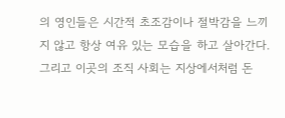의 영인들은 시간적 초조감이나 절박감을 느끼지 않고 항상 여유 있는 모습을 하고 살아간다. 그리고 이곳의 조직 사회는 지상에서처럼 돈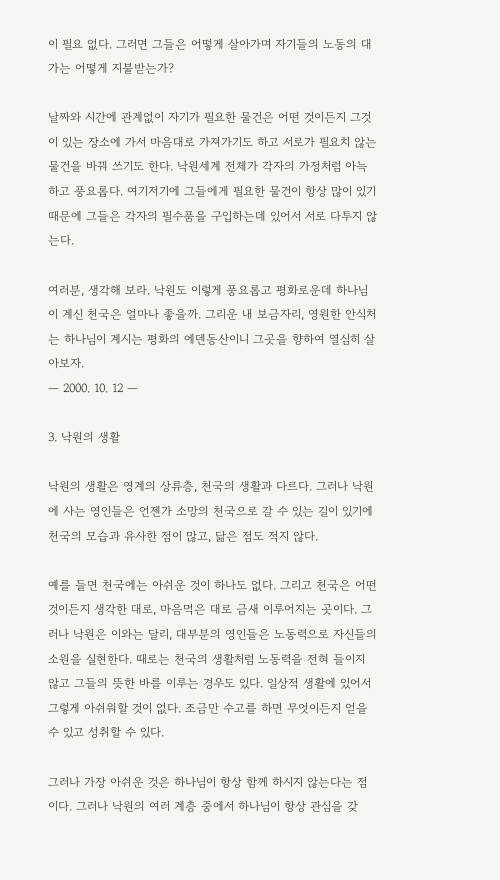이 필요 없다. 그러면 그들은 어떻게 살아가며 자기들의 노동의 대가는 어떻게 지불받는가?

날짜와 시간에 관계없이 자기가 필요한 물건은 어떤 것이든지 그것이 있는 장소에 가서 마음대로 가져가기도 하고 서로가 필요치 않는 물건을 바꿔 쓰기도 한다. 낙원세계 전체가 각자의 가정처럼 아늑하고 풍요롭다. 여기저기에 그들에게 필요한 물건이 항상 많이 있기 때문에 그들은 각자의 필수품을 구입하는데 있어서 서로 다투지 않는다.

여러분, 생각해 보라. 낙원도 이렇게 풍요롭고 평화로운데 하나님이 계신 천국은 얼마나 좋을까. 그리운 내 보금자리, 영원한 안식처는 하나님이 계시는 평화의 에덴동산이니 그곳을 향하여 열심히 살아보자.
― 2000. 10. 12 ―

3. 낙원의 생활

낙원의 생활은 영계의 상류층, 천국의 생활과 다르다. 그러나 낙원에 사는 영인들은 언젠가 소망의 천국으로 갈 수 있는 길이 있기에 천국의 모습과 유사한 점이 많고, 닮은 점도 적지 않다.

예를 들면 천국에는 아쉬운 것이 하나도 없다. 그리고 천국은 어떤 것이든지 생각한 대로, 마음먹은 대로 금새 이루어지는 곳이다. 그러나 낙원은 이와는 달리, 대부분의 영인들은 노동력으로 자신들의 소원을 실현한다. 때로는 천국의 생활처럼 노동력을 전혀 들이지 않고 그들의 뜻한 바를 이루는 경우도 있다. 일상적 생활에 있어서 그렇게 아쉬워할 것이 없다. 조금만 수고를 하면 무엇이든지 얻을 수 있고 성취할 수 있다.

그러나 가장 아쉬운 것은 하나님이 항상 함께 하시지 않는다는 점이다. 그러나 낙원의 여러 계층 중에서 하나님이 항상 관심을 갖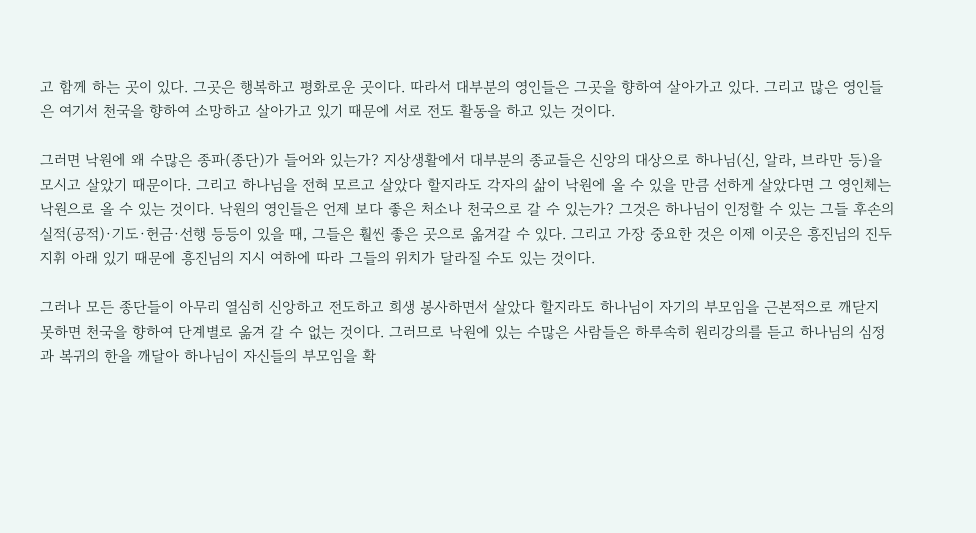고 함께 하는 곳이 있다. 그곳은 행복하고 평화로운 곳이다. 따라서 대부분의 영인들은 그곳을 향하여 살아가고 있다. 그리고 많은 영인들은 여기서 천국을 향하여 소망하고 살아가고 있기 때문에 서로 전도 활동을 하고 있는 것이다.

그러면 낙원에 왜 수많은 종파(종단)가 들어와 있는가? 지상생활에서 대부분의 종교들은 신앙의 대상으로 하나님(신, 알라, 브라만 등)을 모시고 살았기 때문이다. 그리고 하나님을 전혀 모르고 살았다 할지라도 각자의 삶이 낙원에 올 수 있을 만큼 선하게 살았다면 그 영인체는 낙원으로 올 수 있는 것이다. 낙원의 영인들은 언제 보다 좋은 처소나 천국으로 갈 수 있는가? 그것은 하나님이 인정할 수 있는 그들 후손의 실적(공적)·기도·헌금·선행 등등이 있을 때, 그들은 훨씬 좋은 곳으로 옮겨갈 수 있다. 그리고 가장 중요한 것은 이제 이곳은 흥진님의 진두 지휘 아래 있기 때문에 흥진님의 지시 여하에 따라 그들의 위치가 달라질 수도 있는 것이다.

그러나 모든 종단들이 아무리 열심히 신앙하고 전도하고 희생 봉사하면서 살았다 할지라도 하나님이 자기의 부모임을 근본적으로 깨닫지 못하면 천국을 향하여 단계별로 옮겨 갈 수 없는 것이다. 그러므로 낙원에 있는 수많은 사람들은 하루속히 원리강의를 듣고 하나님의 심정과 복귀의 한을 깨달아 하나님이 자신들의 부모임을 확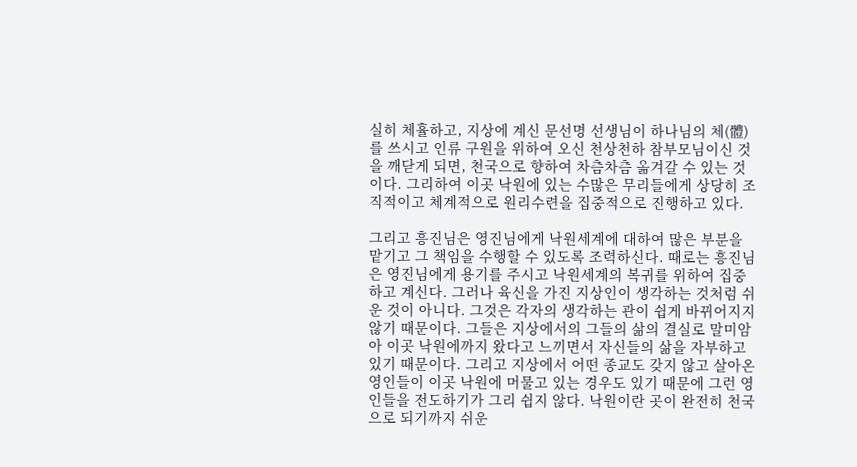실히 체휼하고, 지상에 계신 문선명 선생님이 하나님의 체(體)를 쓰시고 인류 구원을 위하여 오신 천상천하 참부모님이신 것을 깨닫게 되면, 천국으로 향하여 차츰차츰 옮겨갈 수 있는 것이다. 그리하여 이곳 낙원에 있는 수많은 무리들에게 상당히 조직적이고 체계적으로 원리수련을 집중적으로 진행하고 있다.

그리고 흥진님은 영진님에게 낙원세계에 대하여 많은 부분을 맡기고 그 책임을 수행할 수 있도록 조력하신다. 때로는 흥진님은 영진님에게 용기를 주시고 낙원세계의 복귀를 위하여 집중하고 계신다. 그러나 육신을 가진 지상인이 생각하는 것처럼 쉬운 것이 아니다. 그것은 각자의 생각하는 관이 쉽게 바뀌어지지 않기 때문이다. 그들은 지상에서의 그들의 삶의 결실로 말미암아 이곳 낙원에까지 왔다고 느끼면서 자신들의 삶을 자부하고 있기 때문이다. 그리고 지상에서 어떤 종교도 갖지 않고 살아온 영인들이 이곳 낙원에 머물고 있는 경우도 있기 때문에 그런 영인들을 전도하기가 그리 쉽지 않다. 낙원이란 곳이 완전히 천국으로 되기까지 쉬운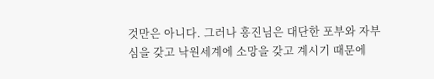것만은 아니다. 그러나 흥진님은 대단한 포부와 자부심을 갖고 낙원세계에 소망을 갖고 계시기 때문에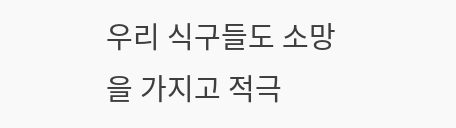우리 식구들도 소망을 가지고 적극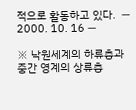적으로 활동하고 있다.  ― 2000. 10. 16 ―

※ 낙원세계의 하류층과 중간 영계의 상류층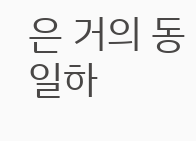은 거의 동일하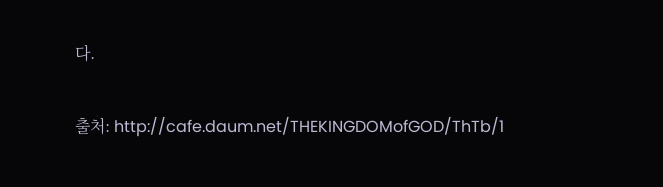다.


출처: http://cafe.daum.net/THEKINGDOMofGOD/ThTb/1